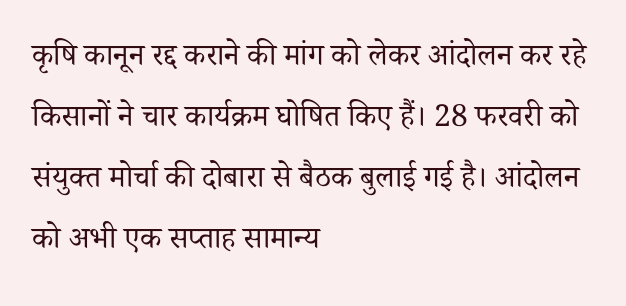कृषि कानून रद्द कराने की मांग को लेकर आंदोलन कर रहे किसानों ने चार कार्यक्रम घोषित किए हैं। 28 फरवरी को संयुक्त मोर्चा की दोबारा से बैठक बुलाई गई है। आंदोलन को अभी एक सप्ताह सामान्य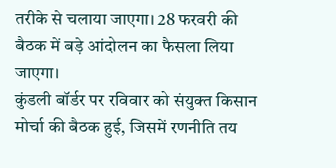तरीके से चलाया जाएगा। 28 फरवरी की बैठक में बड़े आंदोलन का फैसला लिया जाएगा।
कुंडली बॉर्डर पर रविवार को संयुक्त किसान मोर्चा की बैठक हुई, जिसमें रणनीति तय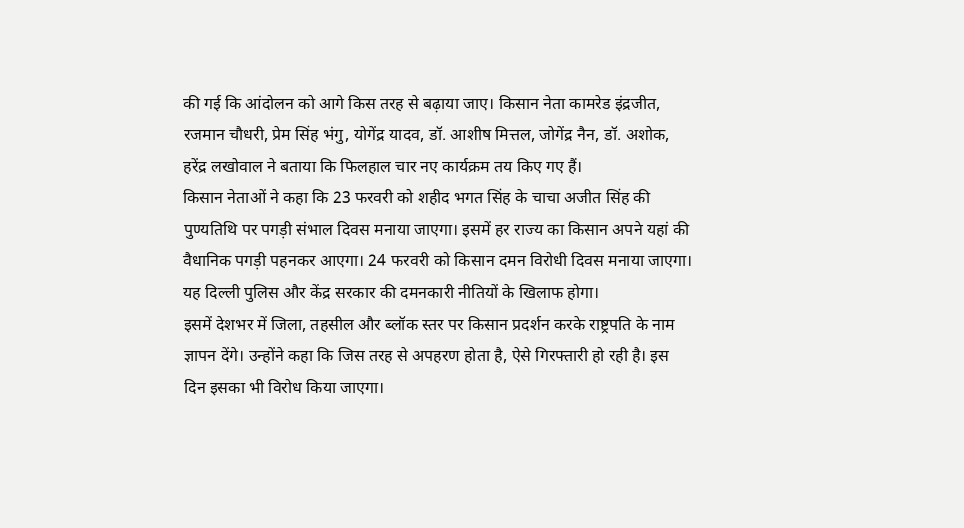की गई कि आंदोलन को आगे किस तरह से बढ़ाया जाए। किसान नेता कामरेड इंद्रजीत, रजमान चौधरी, प्रेम सिंह भंगु, योगेंद्र यादव, डॉ. आशीष मित्तल, जोगेंद्र नैन, डॉ. अशोक, हरेंद्र लखोवाल ने बताया कि फिलहाल चार नए कार्यक्रम तय किए गए हैं।
किसान नेताओं ने कहा कि 23 फरवरी को शहीद भगत सिंह के चाचा अजीत सिंह की पुण्यतिथि पर पगड़ी संभाल दिवस मनाया जाएगा। इसमें हर राज्य का किसान अपने यहां की वैधानिक पगड़ी पहनकर आएगा। 24 फरवरी को किसान दमन विरोधी दिवस मनाया जाएगा। यह दिल्ली पुलिस और केंद्र सरकार की दमनकारी नीतियों के खिलाफ होगा।
इसमें देशभर में जिला, तहसील और ब्लॉक स्तर पर किसान प्रदर्शन करके राष्ट्रपति के नाम ज्ञापन देंगे। उन्होंने कहा कि जिस तरह से अपहरण होता है, ऐसे गिरफ्तारी हो रही है। इस दिन इसका भी विरोध किया जाएगा।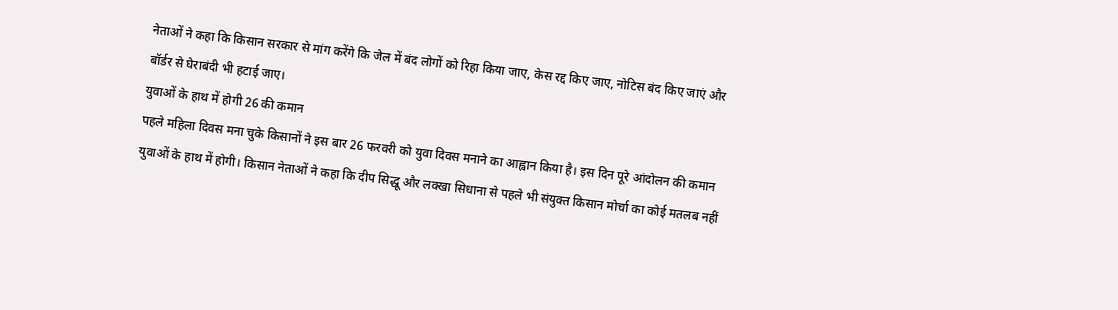नेताओं ने कहा कि किसान सरकार से मांग करेंगे कि जेल में बंद लोगों को रिहा किया जाए, केस रद्द किए जाए, नोटिस बंद किए जाएं और बॉर्डर से घेराबंदी भी हटाई जाए।
युवाओं के हाथ में होगी 26 की कमान
पहले महिला दिवस मना चुके किसानों ने इस बार 26 फरवरी को युवा दिवस मनाने का आह्वान किया है। इस दिन पूरे आंदोलन की कमान युवाओं के हाथ में होगी। किसान नेताओं ने कहा कि दीप सिद्धू और लक्खा सिधाना से पहले भी संयुक्त किसान मोर्चा का कोई मतलब नहीं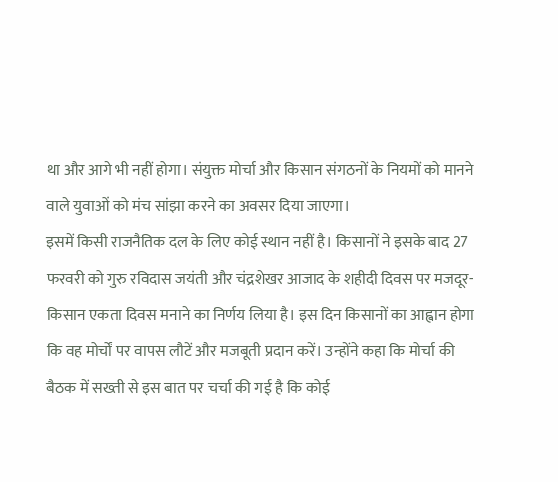था और आगे भी नहीं होगा। संयुक्त मोर्चा और किसान संगठनों के नियमों को मानने वाले युवाओं को मंच सांझा करने का अवसर दिया जाएगा।
इसमें किसी राजनैतिक दल के लिए कोई स्थान नहीं है। किसानों ने इसके बाद 27 फरवरी को गुरु रविदास जयंती और चंद्रशेखर आजाद के शहीदी दिवस पर मजदूर-किसान एकता दिवस मनाने का निर्णय लिया है। इस दिन किसानों का आह्वान होगा कि वह मोर्चों पर वापस लौटें और मजबूती प्रदान करें। उन्होंने कहा कि मोर्चा की बैठक में सख्ती से इस बात पर चर्चा की गई है कि कोई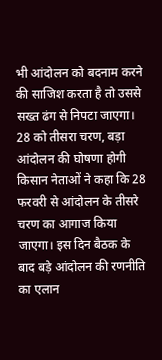भी आंदोलन को बदनाम करने की साजिश करता है तो उससे सख्त ढंग से निपटा जाएगा।
28 को तीसरा चरण, बड़ा आंदोलन की घोषणा होगी
किसान नेताओं ने कहा कि 28 फरवरी से आंदोलन के तीसरे चरण का आगाज किया जाएगा। इस दिन बैठक के बाद बड़े आंदोलन की रणनीति का एलान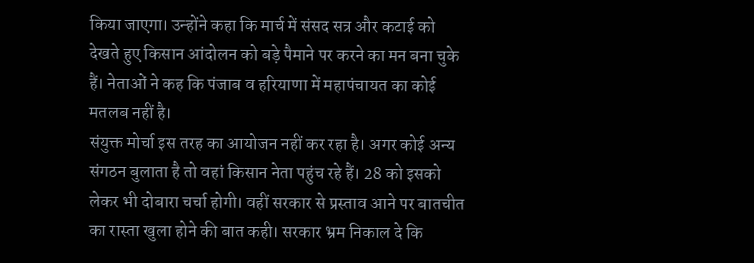किया जाएगा। उन्होंने कहा कि मार्च में संसद सत्र और कटाई को देखते हुए किसान आंदोलन को बड़े पैमाने पर करने का मन बना चुके हैं। नेताओं ने कह कि पंजाब व हरियाणा में महापंचायत का कोई मतलब नहीं है।
संयुक्त मोर्चा इस तरह का आयोजन नहीं कर रहा है। अगर कोई अन्य संगठन बुलाता है तो वहां किसान नेता पहुंच रहे हैं। 28 को इसको लेकर भी दोबारा चर्चा होगी। वहीं सरकार से प्रस्ताव आने पर बातचीत का रास्ता खुला होने की बात कही। सरकार भ्रम निकाल दे कि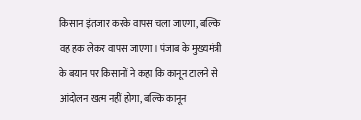किसान इंतजार करके वापस चला जाएगा, बल्कि वह हक लेकर वापस जाएगा। पंजाब के मुख्यमंत्री के बयान पर किसानों ने कहा कि कानून टालने से आंदोलन खत्म नहीं होगा, बल्कि कानून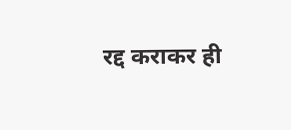रद्द कराकर ही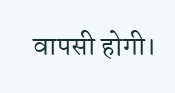वापसी होगी।